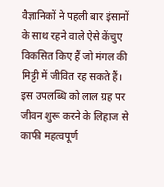वैज्ञानिकों ने पहली बार इंसानों के साथ रहने वाले ऐसे केंचुए विकसित किए हैं जो मंगल की मिट्टी में जीवित रह सकते हैं। इस उपलब्धि को लाल ग्रह पर जीवन शुरू करने के लिहाज से काफी महत्वपूर्ण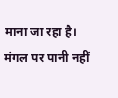माना जा रहा है।
मंगल पर पानी नहीं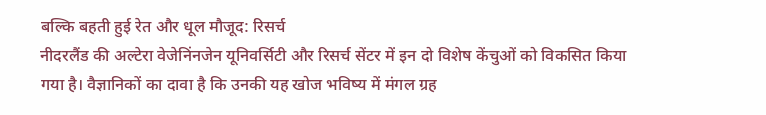बल्कि बहती हुई रेत और धूल मौजूद: रिसर्च
नीदरलैंड की अल्टेरा वेजेनिंनजेन यूनिवर्सिटी और रिसर्च सेंटर में इन दो विशेष केंचुओं को विकसित किया गया है। वैज्ञानिकों का दावा है कि उनकी यह खोज भविष्य में मंगल ग्रह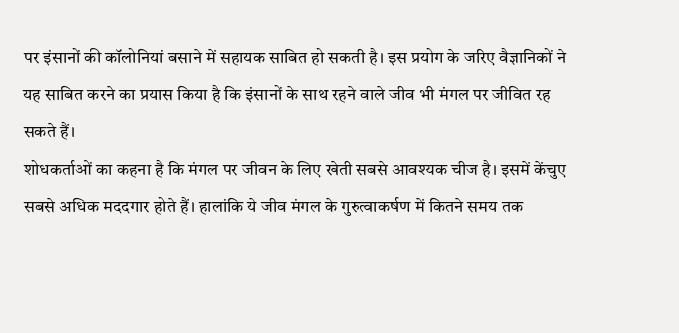पर इंसानों की कॉलोनियां बसाने में सहायक साबित हो सकती है। इस प्रयोग के जरिए वैज्ञानिकों ने यह साबित करने का प्रयास किया है कि इंसानों के साथ रहने वाले जीव भी मंगल पर जीवित रह सकते हैं।
शोधकर्ताओं का कहना है कि मंगल पर जीवन के लिए खेती सबसे आवश्यक चीज है। इसमें केंचुए सबसे अधिक मददगार होते हैं। हालांकि ये जीव मंगल के गुरुत्वाकर्षण में कितने समय तक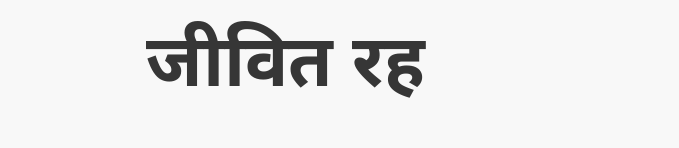जीवित रह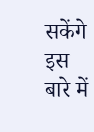सकेंगे इस बारे में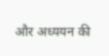और अध्ययन की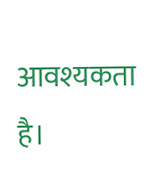आवश्यकता है।